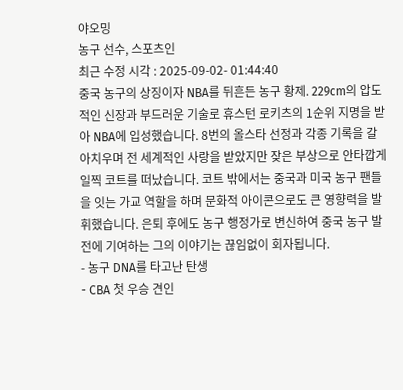야오밍
농구 선수, 스포츠인
최근 수정 시각 : 2025-09-02- 01:44:40
중국 농구의 상징이자 NBA를 뒤흔든 농구 황제. 229cm의 압도적인 신장과 부드러운 기술로 휴스턴 로키츠의 1순위 지명을 받아 NBA에 입성했습니다. 8번의 올스타 선정과 각종 기록을 갈아치우며 전 세계적인 사랑을 받았지만 잦은 부상으로 안타깝게 일찍 코트를 떠났습니다. 코트 밖에서는 중국과 미국 농구 팬들을 잇는 가교 역할을 하며 문화적 아이콘으로도 큰 영향력을 발휘했습니다. 은퇴 후에도 농구 행정가로 변신하여 중국 농구 발전에 기여하는 그의 이야기는 끊임없이 회자됩니다.
- 농구 DNA를 타고난 탄생
- CBA 첫 우승 견인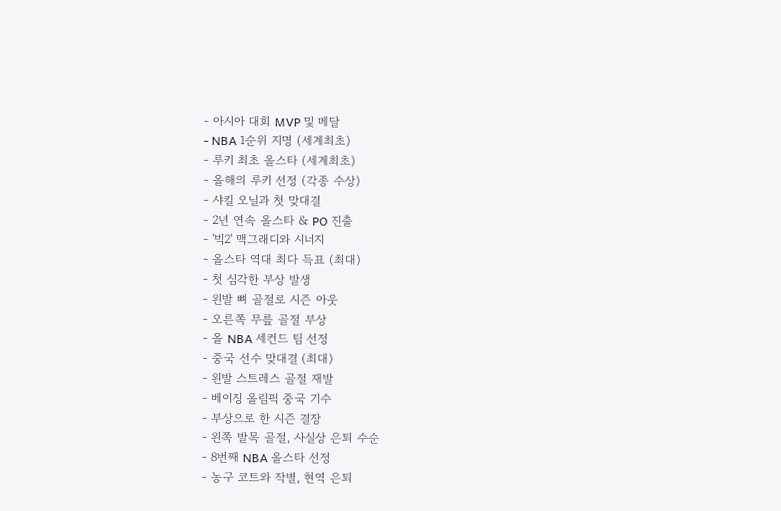- 아시아 대회 MVP 및 메달
- NBA 1순위 지명 (세계최초)
- 루키 최초 올스타 (세계최초)
- 올해의 루키 선정 (각종 수상)
- 샤킬 오닐과 첫 맞대결
- 2년 연속 올스타 & PO 진출
- '빅2' 맥그래디와 시너지
- 올스타 역대 최다 득표 (최대)
- 첫 심각한 부상 발생
- 왼발 뼈 골절로 시즌 아웃
- 오른쪽 무릎 골절 부상
- 올 NBA 세컨드 팀 선정
- 중국 선수 맞대결 (최대)
- 왼발 스트레스 골절 재발
- 베이징 올림픽 중국 기수
- 부상으로 한 시즌 결장
- 왼쪽 발목 골절, 사실상 은퇴 수순
- 8번째 NBA 올스타 선정
- 농구 코트와 작별, 현역 은퇴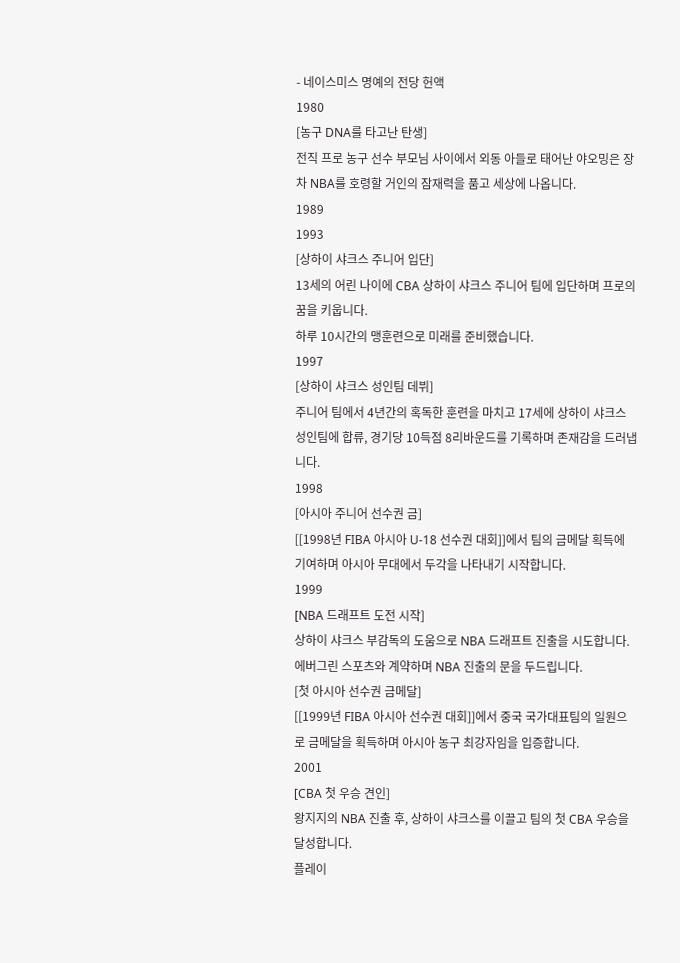- 네이스미스 명예의 전당 헌액
1980
[농구 DNA를 타고난 탄생]
전직 프로 농구 선수 부모님 사이에서 외동 아들로 태어난 야오밍은 장차 NBA를 호령할 거인의 잠재력을 품고 세상에 나옵니다.
1989
1993
[상하이 샤크스 주니어 입단]
13세의 어린 나이에 CBA 상하이 샤크스 주니어 팀에 입단하며 프로의 꿈을 키웁니다.
하루 10시간의 맹훈련으로 미래를 준비했습니다.
1997
[상하이 샤크스 성인팀 데뷔]
주니어 팀에서 4년간의 혹독한 훈련을 마치고 17세에 상하이 샤크스 성인팀에 합류, 경기당 10득점 8리바운드를 기록하며 존재감을 드러냅니다.
1998
[아시아 주니어 선수권 금]
[[1998년 FIBA 아시아 U-18 선수권 대회]]에서 팀의 금메달 획득에 기여하며 아시아 무대에서 두각을 나타내기 시작합니다.
1999
[NBA 드래프트 도전 시작]
상하이 샤크스 부감독의 도움으로 NBA 드래프트 진출을 시도합니다.
에버그린 스포츠와 계약하며 NBA 진출의 문을 두드립니다.
[첫 아시아 선수권 금메달]
[[1999년 FIBA 아시아 선수권 대회]]에서 중국 국가대표팀의 일원으로 금메달을 획득하며 아시아 농구 최강자임을 입증합니다.
2001
[CBA 첫 우승 견인]
왕지지의 NBA 진출 후, 상하이 샤크스를 이끌고 팀의 첫 CBA 우승을 달성합니다.
플레이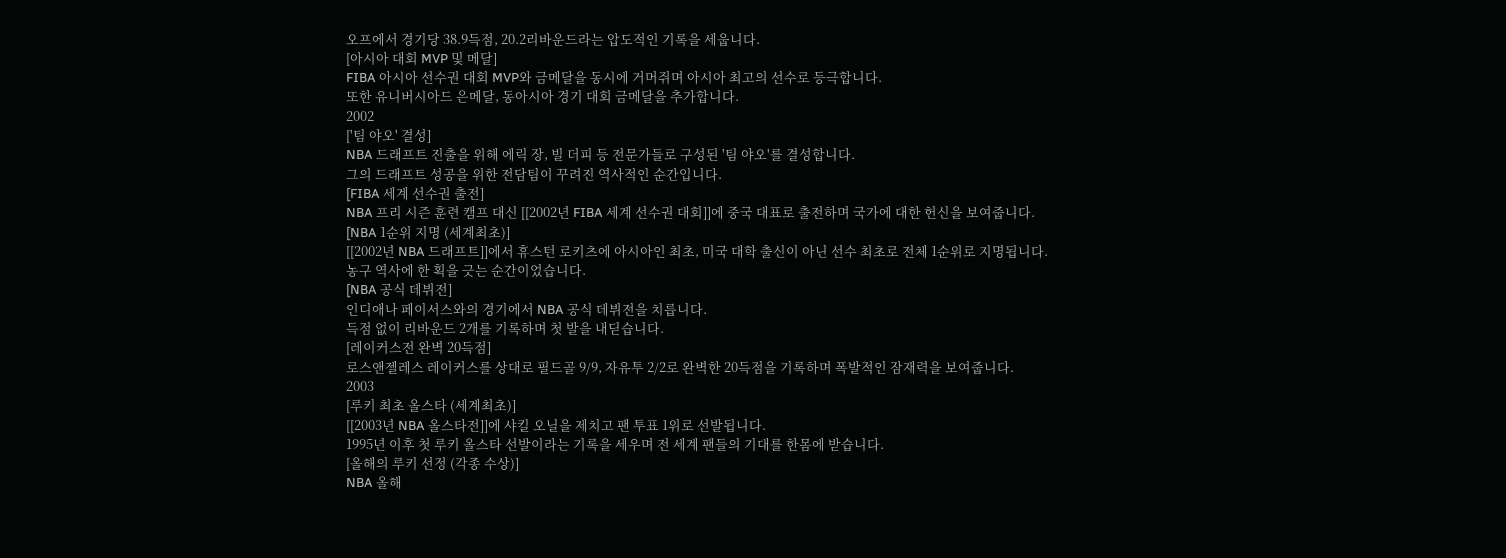오프에서 경기당 38.9득점, 20.2리바운드라는 압도적인 기록을 세웁니다.
[아시아 대회 MVP 및 메달]
FIBA 아시아 선수권 대회 MVP와 금메달을 동시에 거머쥐며 아시아 최고의 선수로 등극합니다.
또한 유니버시아드 은메달, 동아시아 경기 대회 금메달을 추가합니다.
2002
['팀 야오' 결성]
NBA 드래프트 진출을 위해 에릭 장, 빌 더피 등 전문가들로 구성된 '팀 야오'를 결성합니다.
그의 드래프트 성공을 위한 전담팀이 꾸려진 역사적인 순간입니다.
[FIBA 세계 선수권 출전]
NBA 프리 시즌 훈련 캠프 대신 [[2002년 FIBA 세계 선수권 대회]]에 중국 대표로 출전하며 국가에 대한 헌신을 보여줍니다.
[NBA 1순위 지명 (세계최초)]
[[2002년 NBA 드래프트]]에서 휴스턴 로키츠에 아시아인 최초, 미국 대학 출신이 아닌 선수 최초로 전체 1순위로 지명됩니다.
농구 역사에 한 획을 긋는 순간이었습니다.
[NBA 공식 데뷔전]
인디애나 페이서스와의 경기에서 NBA 공식 데뷔전을 치릅니다.
득점 없이 리바운드 2개를 기록하며 첫 발을 내딛습니다.
[레이커스전 완벽 20득점]
로스앤젤레스 레이커스를 상대로 필드골 9/9, 자유투 2/2로 완벽한 20득점을 기록하며 폭발적인 잠재력을 보여줍니다.
2003
[루키 최초 올스타 (세계최초)]
[[2003년 NBA 올스타전]]에 샤킬 오닐을 제치고 팬 투표 1위로 선발됩니다.
1995년 이후 첫 루키 올스타 선발이라는 기록을 세우며 전 세계 팬들의 기대를 한몸에 받습니다.
[올해의 루키 선정 (각종 수상)]
NBA 올해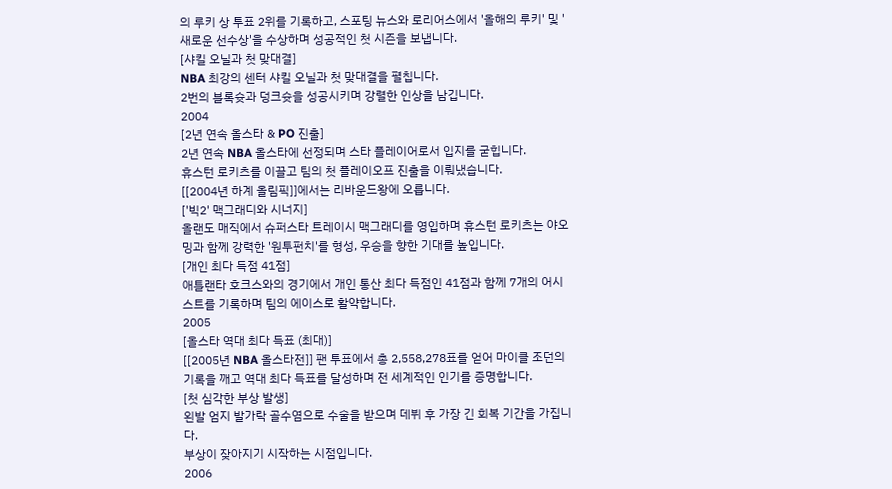의 루키 상 투표 2위를 기록하고, 스포팅 뉴스와 로리어스에서 '올해의 루키' 및 '새로운 선수상'을 수상하며 성공적인 첫 시즌을 보냅니다.
[샤킬 오닐과 첫 맞대결]
NBA 최강의 센터 샤킬 오닐과 첫 맞대결을 펼칩니다.
2번의 블록슛과 덩크슛을 성공시키며 강렬한 인상을 남깁니다.
2004
[2년 연속 올스타 & PO 진출]
2년 연속 NBA 올스타에 선정되며 스타 플레이어로서 입지를 굳힙니다.
휴스턴 로키츠를 이끌고 팀의 첫 플레이오프 진출을 이뤄냈습니다.
[[2004년 하계 올림픽]]에서는 리바운드왕에 오릅니다.
['빅2' 맥그래디와 시너지]
올랜도 매직에서 슈퍼스타 트레이시 맥그래디를 영입하며 휴스턴 로키츠는 야오밍과 함께 강력한 '원투펀치'를 형성, 우승을 향한 기대를 높입니다.
[개인 최다 득점 41점]
애틀랜타 호크스와의 경기에서 개인 통산 최다 득점인 41점과 함께 7개의 어시스트를 기록하며 팀의 에이스로 활약합니다.
2005
[올스타 역대 최다 득표 (최대)]
[[2005년 NBA 올스타전]] 팬 투표에서 총 2,558,278표를 얻어 마이클 조던의 기록을 깨고 역대 최다 득표를 달성하며 전 세계적인 인기를 증명합니다.
[첫 심각한 부상 발생]
왼발 엄지 발가락 골수염으로 수술을 받으며 데뷔 후 가장 긴 회복 기간을 가집니다.
부상이 잦아지기 시작하는 시점입니다.
2006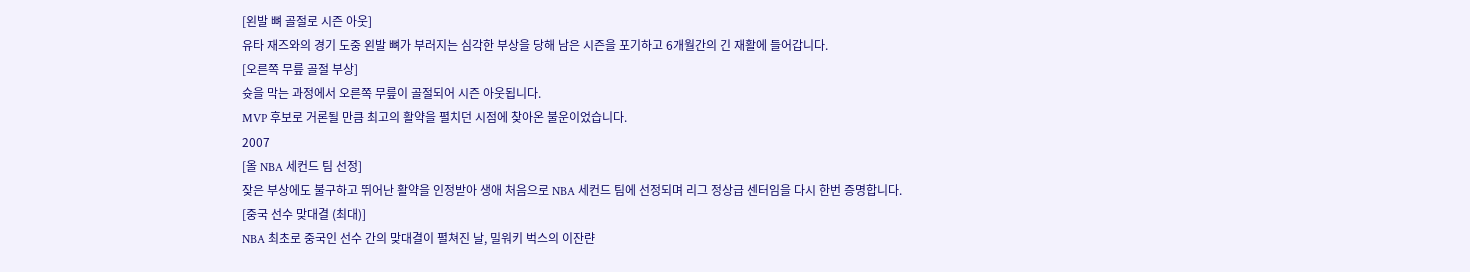[왼발 뼈 골절로 시즌 아웃]
유타 재즈와의 경기 도중 왼발 뼈가 부러지는 심각한 부상을 당해 남은 시즌을 포기하고 6개월간의 긴 재활에 들어갑니다.
[오른쪽 무릎 골절 부상]
슛을 막는 과정에서 오른쪽 무릎이 골절되어 시즌 아웃됩니다.
MVP 후보로 거론될 만큼 최고의 활약을 펼치던 시점에 찾아온 불운이었습니다.
2007
[올 NBA 세컨드 팀 선정]
잦은 부상에도 불구하고 뛰어난 활약을 인정받아 생애 처음으로 NBA 세컨드 팀에 선정되며 리그 정상급 센터임을 다시 한번 증명합니다.
[중국 선수 맞대결 (최대)]
NBA 최초로 중국인 선수 간의 맞대결이 펼쳐진 날, 밀워키 벅스의 이잔랸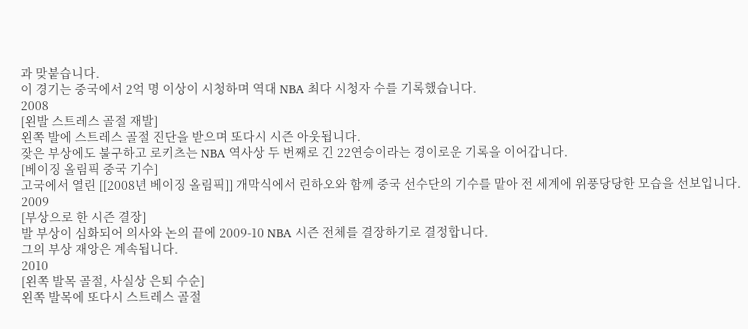과 맞붙습니다.
이 경기는 중국에서 2억 명 이상이 시청하며 역대 NBA 최다 시청자 수를 기록했습니다.
2008
[왼발 스트레스 골절 재발]
왼쪽 발에 스트레스 골절 진단을 받으며 또다시 시즌 아웃됩니다.
잦은 부상에도 불구하고 로키츠는 NBA 역사상 두 번째로 긴 22연승이라는 경이로운 기록을 이어갑니다.
[베이징 올림픽 중국 기수]
고국에서 열린 [[2008년 베이징 올림픽]] 개막식에서 린하오와 함께 중국 선수단의 기수를 맡아 전 세계에 위풍당당한 모습을 선보입니다.
2009
[부상으로 한 시즌 결장]
발 부상이 심화되어 의사와 논의 끝에 2009-10 NBA 시즌 전체를 결장하기로 결정합니다.
그의 부상 재앙은 계속됩니다.
2010
[왼쪽 발목 골절, 사실상 은퇴 수순]
왼쪽 발목에 또다시 스트레스 골절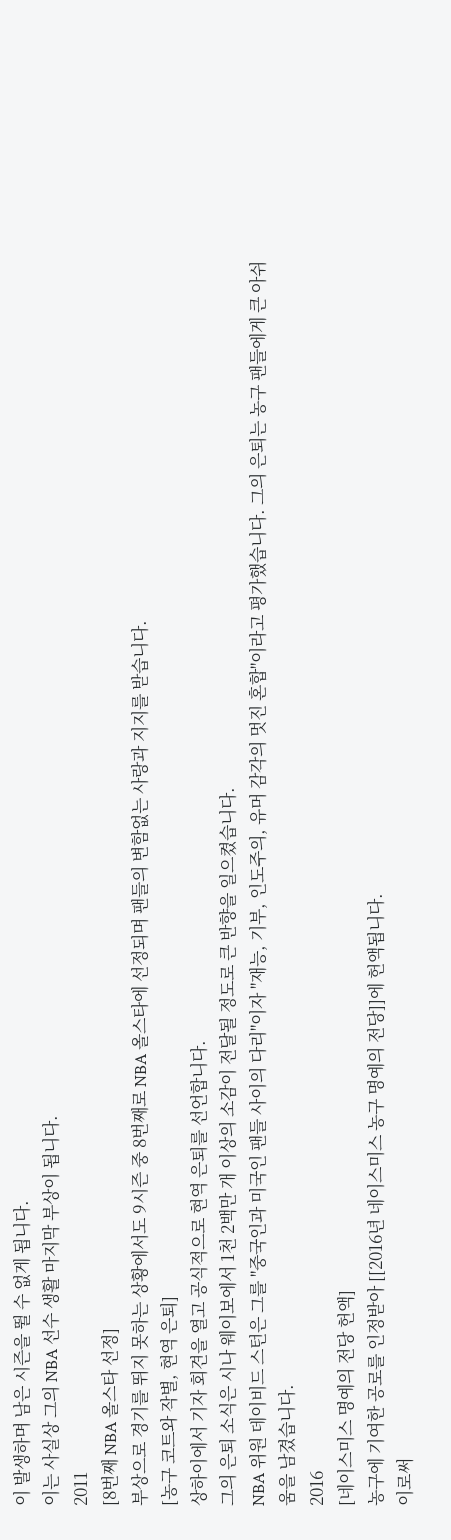이 발생하며 남은 시즌을 뛸 수 없게 됩니다.
이는 사실상 그의 NBA 선수 생활 마지막 부상이 됩니다.
2011
[8번째 NBA 올스타 선정]
부상으로 경기를 뛰지 못하는 상황에서도 9시즌 중 8번째로 NBA 올스타에 선정되며 팬들의 변함없는 사랑과 지지를 받습니다.
[농구 코트와 작별, 현역 은퇴]
상하이에서 기자 회견을 열고 공식적으로 현역 은퇴를 선언합니다.
그의 은퇴 소식은 시나 웨이보에서 1천 2백만 개 이상의 소감이 전달될 정도로 큰 반향을 일으켰습니다.
NBA 위원 데이비드 스턴은 그를 "중국인과 미국인 팬들 사이의 다리"이자 "재능, 기부, 인도주의, 유머 감각의 멋진 혼합"이라고 평가했습니다. 그의 은퇴는 농구 팬들에게 큰 아쉬움을 남겼습니다.
2016
[네이스미스 명예의 전당 헌액]
농구에 기여한 공로를 인정받아 [[2016년 네이스미스 농구 명예의 전당]]에 헌액됩니다.
이로써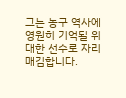그는 농구 역사에 영원히 기억될 위대한 선수로 자리매김합니다.